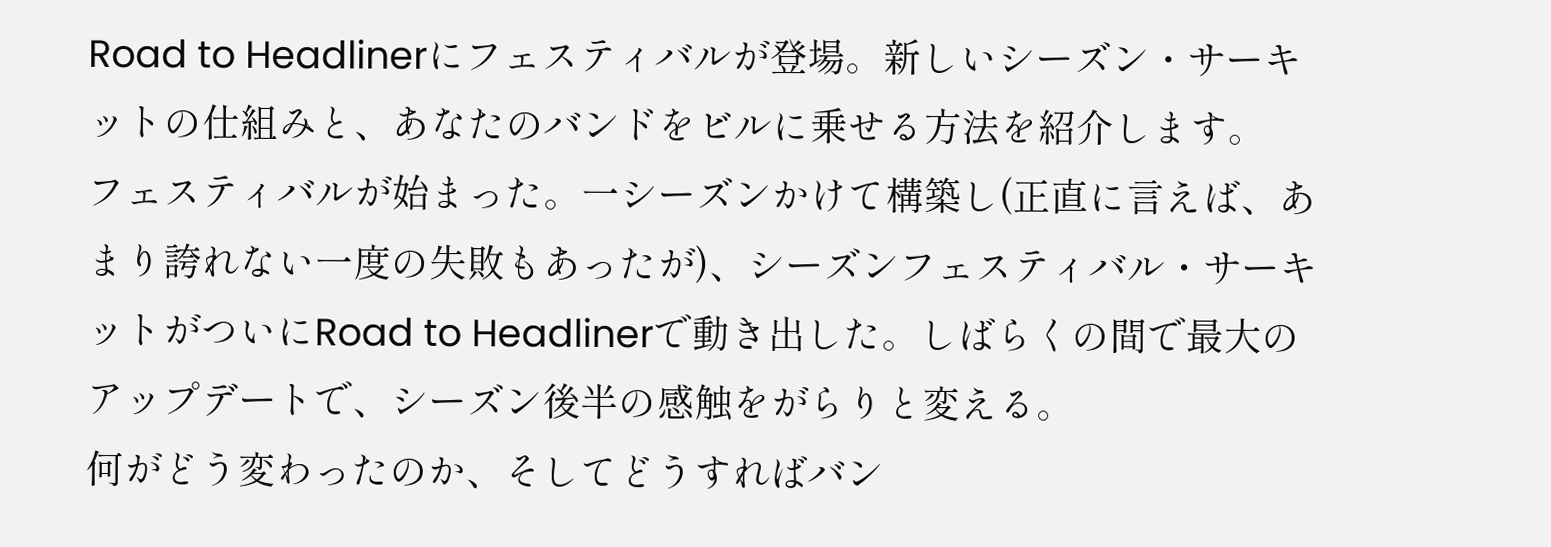Road to Headlinerにフェスティバルが登場。新しいシーズン・サーキットの仕組みと、あなたのバンドをビルに乗せる方法を紹介します。
フェスティバルが始まった。一シーズンかけて構築し(正直に言えば、あまり誇れない一度の失敗もあったが)、シーズンフェスティバル・サーキットがついにRoad to Headlinerで動き出した。しばらくの間で最大のアップデートで、シーズン後半の感触をがらりと変える。
何がどう変わったのか、そしてどうすればバン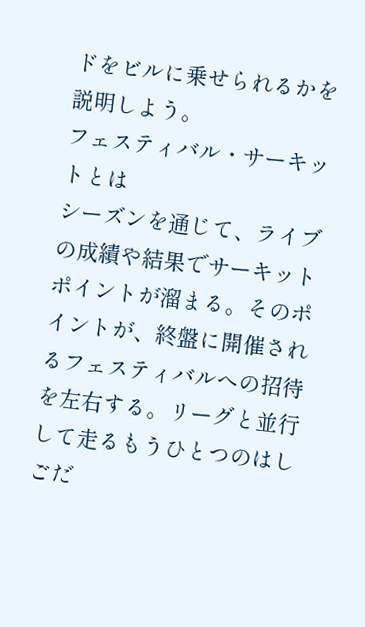ドをビルに乗せられるかを説明しよう。
フェスティバル・サーキットとは
シーズンを通じて、ライブの成績や結果でサーキットポイントが溜まる。そのポイントが、終盤に開催されるフェスティバルへの招待を左右する。リーグと並行して走るもうひとつのはしごだ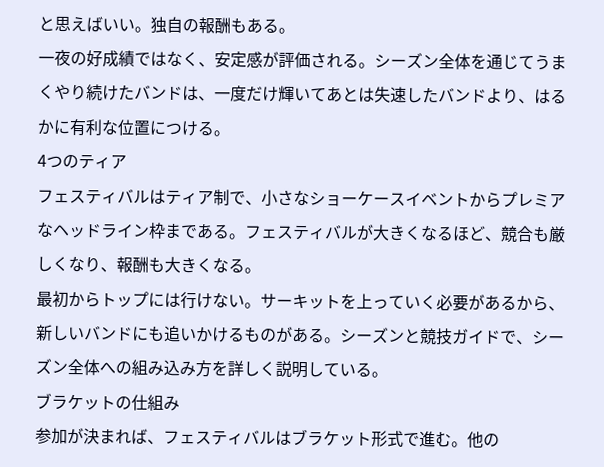と思えばいい。独自の報酬もある。
一夜の好成績ではなく、安定感が評価される。シーズン全体を通じてうまくやり続けたバンドは、一度だけ輝いてあとは失速したバンドより、はるかに有利な位置につける。
4つのティア
フェスティバルはティア制で、小さなショーケースイベントからプレミアなヘッドライン枠まである。フェスティバルが大きくなるほど、競合も厳しくなり、報酬も大きくなる。
最初からトップには行けない。サーキットを上っていく必要があるから、新しいバンドにも追いかけるものがある。シーズンと競技ガイドで、シーズン全体への組み込み方を詳しく説明している。
ブラケットの仕組み
参加が決まれば、フェスティバルはブラケット形式で進む。他の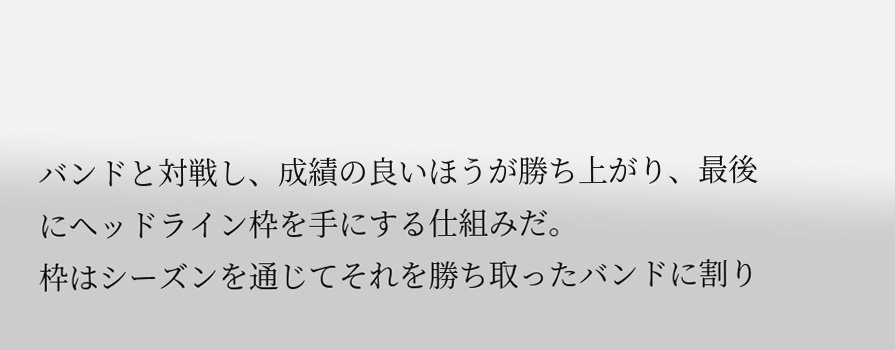バンドと対戦し、成績の良いほうが勝ち上がり、最後にヘッドライン枠を手にする仕組みだ。
枠はシーズンを通じてそれを勝ち取ったバンドに割り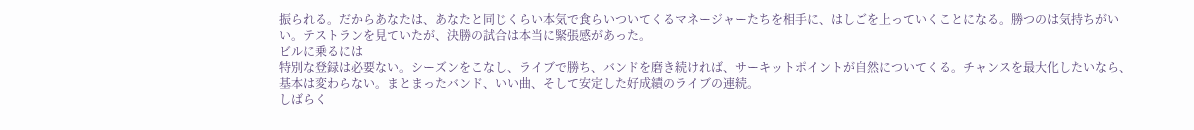振られる。だからあなたは、あなたと同じくらい本気で食らいついてくるマネージャーたちを相手に、はしごを上っていくことになる。勝つのは気持ちがいい。テストランを見ていたが、決勝の試合は本当に緊張感があった。
ビルに乗るには
特別な登録は必要ない。シーズンをこなし、ライブで勝ち、バンドを磨き続ければ、サーキットポイントが自然についてくる。チャンスを最大化したいなら、基本は変わらない。まとまったバンド、いい曲、そして安定した好成績のライブの連続。
しばらく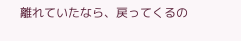離れていたなら、戻ってくるの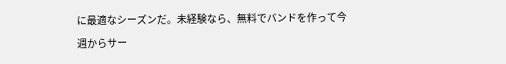に最適なシーズンだ。未経験なら、無料でバンドを作って今週からサー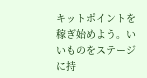キットポイントを稼ぎ始めよう。いいものをステージに持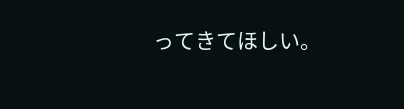ってきてほしい。